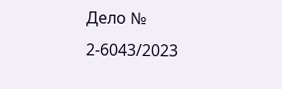Дело № 2-6043/2023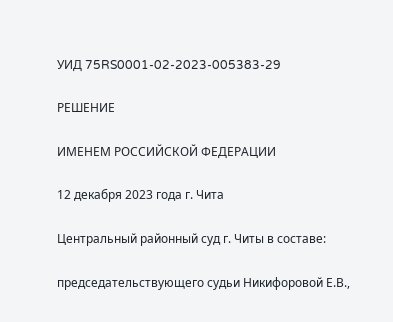УИД 75RS0001-02-2023-005383-29

РЕШЕНИЕ

ИМЕНЕМ РОССИЙСКОЙ ФЕДЕРАЦИИ

12 декабря 2023 года г. Чита

Центральный районный суд г. Читы в составе:

председательствующего судьи Никифоровой Е.В.,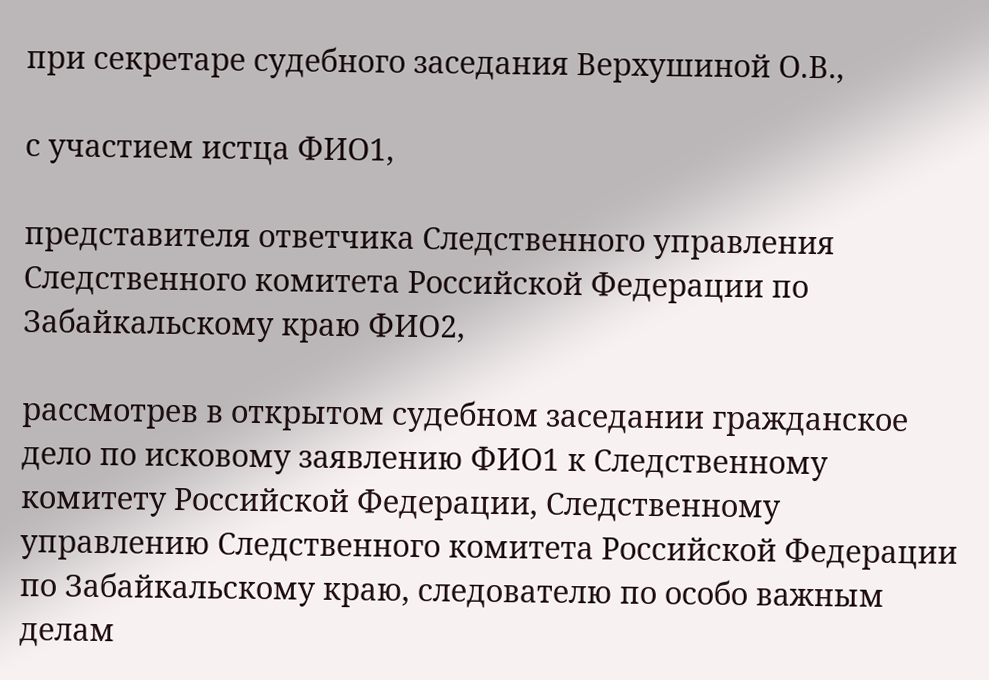при секретаре судебного заседания Верхушиной О.В.,

с участием истца ФИО1,

представителя ответчика Следственного управления Следственного комитета Российской Федерации по Забайкальскому краю ФИО2,

рассмотрев в открытом судебном заседании гражданское дело по исковому заявлению ФИО1 к Следственному комитету Российской Федерации, Следственному управлению Следственного комитета Российской Федерации по Забайкальскому краю, следователю по особо важным делам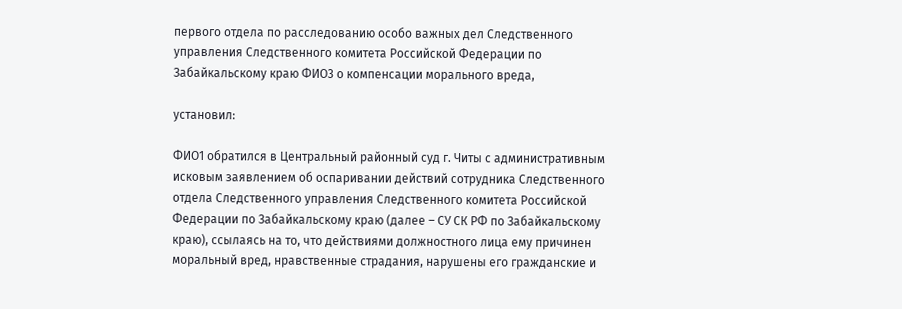первого отдела по расследованию особо важных дел Следственного управления Следственного комитета Российской Федерации по Забайкальскому краю ФИО3 о компенсации морального вреда,

установил:

ФИО1 обратился в Центральный районный суд г. Читы с административным исковым заявлением об оспаривании действий сотрудника Следственного отдела Следственного управления Следственного комитета Российской Федерации по Забайкальскому краю (далее – СУ СК РФ по Забайкальскому краю), ссылаясь на то, что действиями должностного лица ему причинен моральный вред, нравственные страдания, нарушены его гражданские и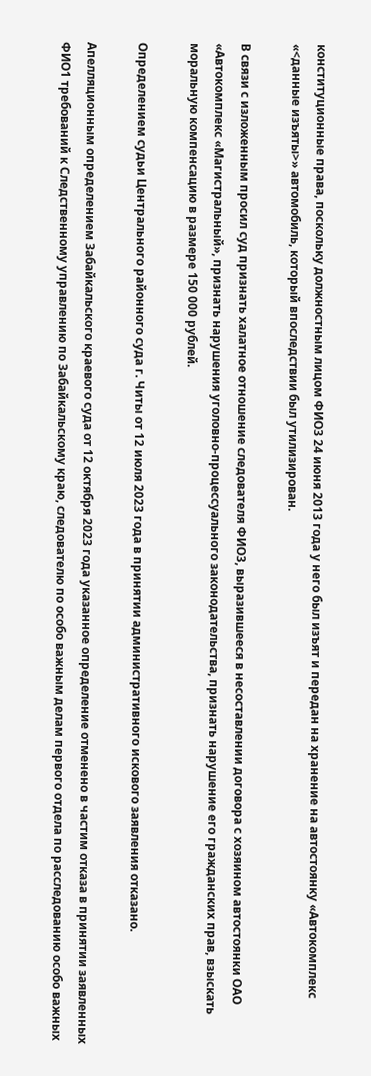конституционные права, поскольку должностным лицом ФИО3 24 июня 2013 года у него был изъят и передан на хранение на автостоянку «Автокомплекс «<данные изъяты>» автомобиль, который впоследствии был утилизирован.

В связи с изложенным просил суд признать халатное отношение следователя ФИО3, выразившееся в несоставлении договора с хозяином автостоянки ОАО «Автокомплекс «Магистральный», признать нарушения уголовно-процессуального законодательства, признать нарушение его гражданских прав, взыскать моральную компенсацию в размере 150 000 рублей.

Определением судьи Центрального районного суда г. Читы от 12 июля 2023 года в принятии административного искового заявления отказано.

Апелляционным определением Забайкальского краевого суда от 12 октября 2023 года указанное определение отменено в частим отказа в принятии заявленных ФИО1 требований к Следственному управлению по Забайкальскому краю, следователю по особо важным делам первого отдела по расследованию особо важных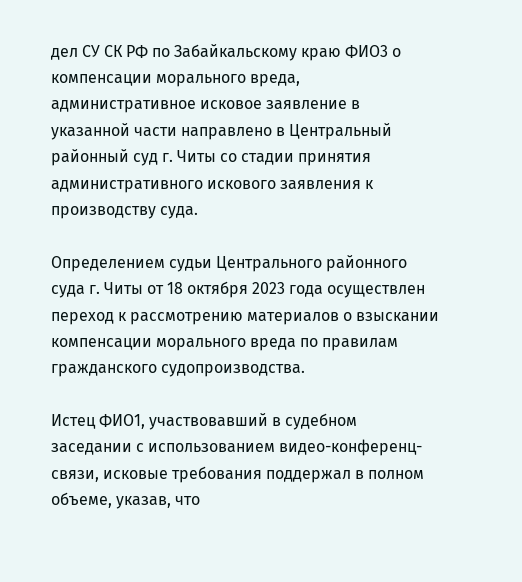дел СУ СК РФ по Забайкальскому краю ФИО3 о компенсации морального вреда, административное исковое заявление в указанной части направлено в Центральный районный суд г. Читы со стадии принятия административного искового заявления к производству суда.

Определением судьи Центрального районного суда г. Читы от 18 октября 2023 года осуществлен переход к рассмотрению материалов о взыскании компенсации морального вреда по правилам гражданского судопроизводства.

Истец ФИО1, участвовавший в судебном заседании с использованием видео-конференц-связи, исковые требования поддержал в полном объеме, указав, что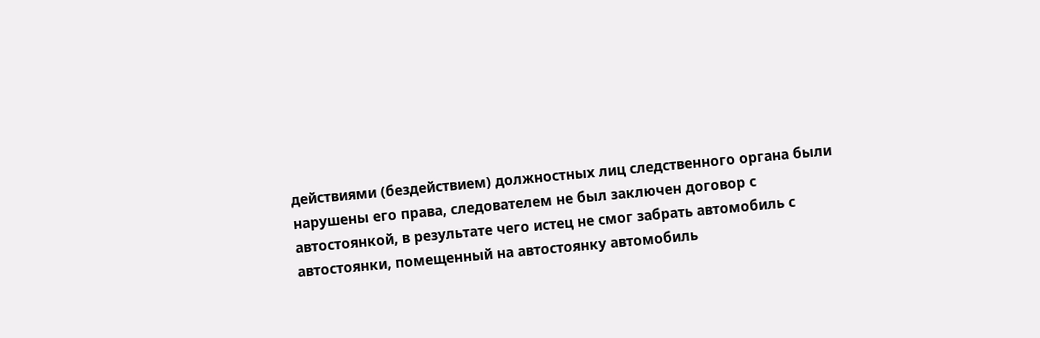действиями (бездействием) должностных лиц следственного органа были нарушены его права, следователем не был заключен договор с автостоянкой, в результате чего истец не смог забрать автомобиль с автостоянки, помещенный на автостоянку автомобиль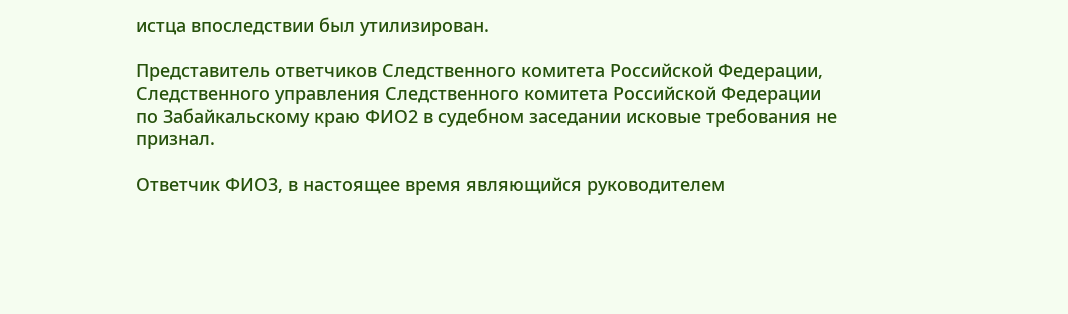истца впоследствии был утилизирован.

Представитель ответчиков Следственного комитета Российской Федерации, Следственного управления Следственного комитета Российской Федерации по Забайкальскому краю ФИО2 в судебном заседании исковые требования не признал.

Ответчик ФИО3, в настоящее время являющийся руководителем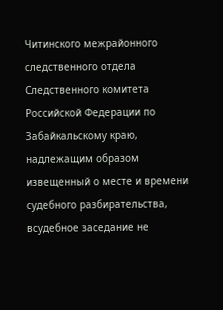Читинского межрайонного следственного отдела Следственного комитета Российской Федерации по Забайкальскому краю, надлежащим образом извещенный о месте и времени судебного разбирательства, всудебное заседание не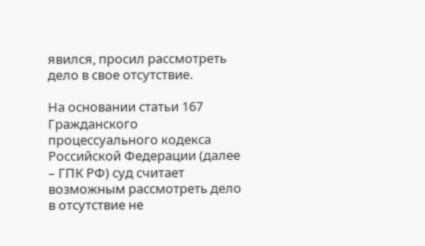явился, просил рассмотреть дело в свое отсутствие.

На основании статьи 167 Гражданского процессуального кодекса Российской Федерации (далее – ГПК РФ) суд считает возможным рассмотреть дело в отсутствие не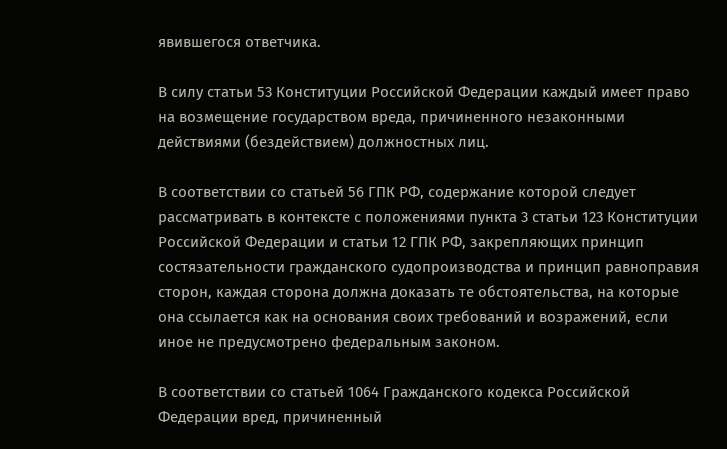явившегося ответчика.

В силу статьи 53 Конституции Российской Федерации каждый имеет право на возмещение государством вреда, причиненного незаконными действиями (бездействием) должностных лиц.

В соответствии со статьей 56 ГПК РФ, содержание которой следует рассматривать в контексте с положениями пункта 3 статьи 123 Конституции Российской Федерации и статьи 12 ГПК РФ, закрепляющих принцип состязательности гражданского судопроизводства и принцип равноправия сторон, каждая сторона должна доказать те обстоятельства, на которые она ссылается как на основания своих требований и возражений, если иное не предусмотрено федеральным законом.

В соответствии со статьей 1064 Гражданского кодекса Российской Федерации вред, причиненный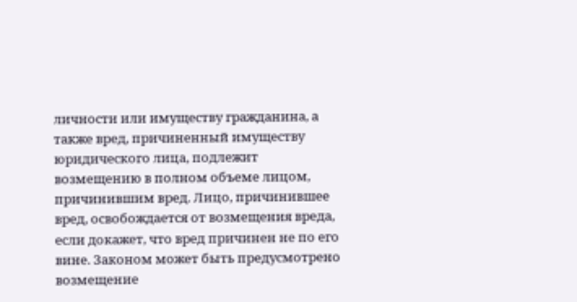личности или имуществу гражданина, а также вред, причиненный имуществу юридического лица, подлежит возмещению в полном объеме лицом, причинившим вред. Лицо, причинившее вред, освобождается от возмещения вреда, если докажет, что вред причинен не по его вине. Законом может быть предусмотрено возмещение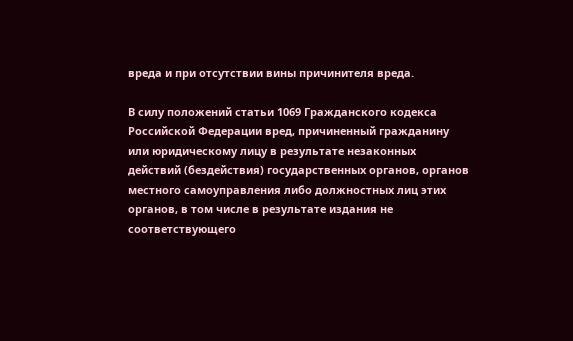вреда и при отсутствии вины причинителя вреда.

В силу положений статьи 1069 Гражданского кодекса Российской Федерации вред, причиненный гражданину или юридическому лицу в результате незаконных действий (бездействия) государственных органов, органов местного самоуправления либо должностных лиц этих органов, в том числе в результате издания не соответствующего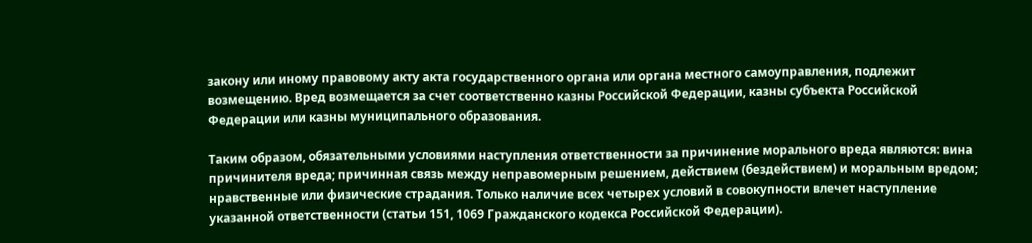закону или иному правовому акту акта государственного органа или органа местного самоуправления, подлежит возмещению. Вред возмещается за счет соответственно казны Российской Федерации, казны субъекта Российской Федерации или казны муниципального образования.

Таким образом, обязательными условиями наступления ответственности за причинение морального вреда являются: вина причинителя вреда; причинная связь между неправомерным решением, действием (бездействием) и моральным вредом; нравственные или физические страдания. Только наличие всех четырех условий в совокупности влечет наступление указанной ответственности (статьи 151, 1069 Гражданского кодекса Российской Федерации).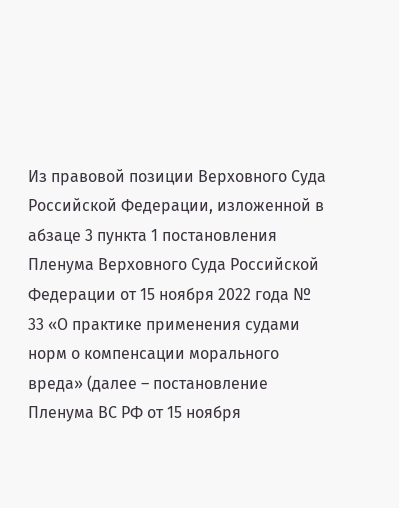Из правовой позиции Верховного Суда Российской Федерации, изложенной в абзаце 3 пункта 1 постановления Пленума Верховного Суда Российской Федерации от 15 ноября 2022 года № 33 «О практике применения судами норм о компенсации морального вреда» (далее – постановление Пленума ВС РФ от 15 ноября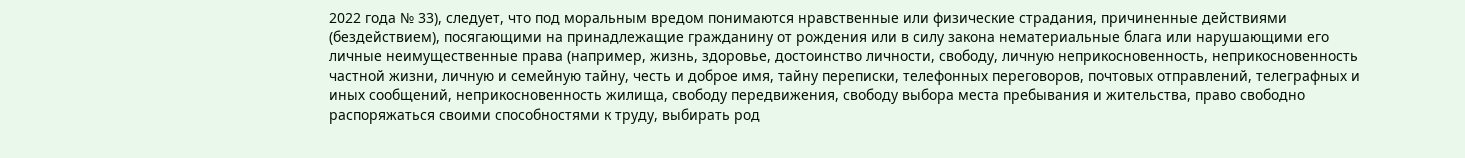2022 года № 33), следует, что под моральным вредом понимаются нравственные или физические страдания, причиненные действиями (бездействием), посягающими на принадлежащие гражданину от рождения или в силу закона нематериальные блага или нарушающими его личные неимущественные права (например, жизнь, здоровье, достоинство личности, свободу, личную неприкосновенность, неприкосновенность частной жизни, личную и семейную тайну, честь и доброе имя, тайну переписки, телефонных переговоров, почтовых отправлений, телеграфных и иных сообщений, неприкосновенность жилища, свободу передвижения, свободу выбора места пребывания и жительства, право свободно распоряжаться своими способностями к труду, выбирать род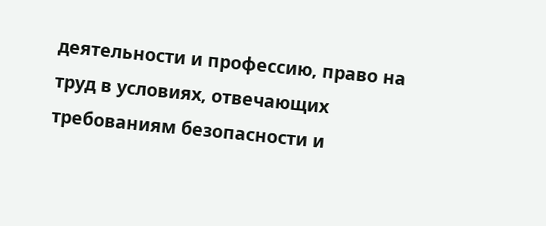деятельности и профессию, право на труд в условиях, отвечающих требованиям безопасности и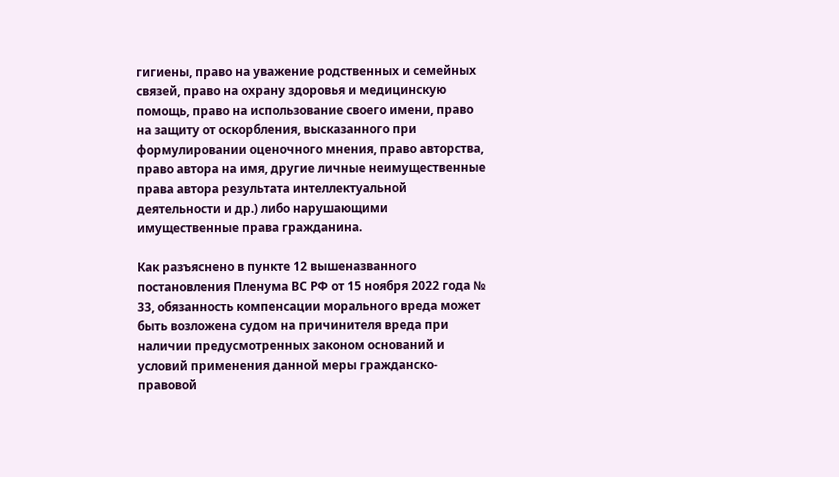гигиены, право на уважение родственных и семейных связей, право на охрану здоровья и медицинскую помощь, право на использование своего имени, право на защиту от оскорбления, высказанного при формулировании оценочного мнения, право авторства, право автора на имя, другие личные неимущественные права автора результата интеллектуальной деятельности и др.) либо нарушающими имущественные права гражданина.

Как разъяснено в пункте 12 вышеназванного постановления Пленума ВС РФ от 15 ноября 2022 года № 33, обязанность компенсации морального вреда может быть возложена судом на причинителя вреда при наличии предусмотренных законом оснований и условий применения данной меры гражданско-правовой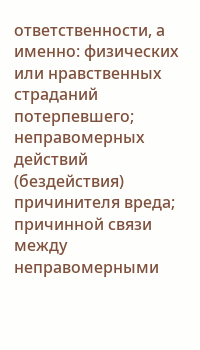ответственности, а именно: физических или нравственных страданий потерпевшего; неправомерных действий (бездействия) причинителя вреда; причинной связи между неправомерными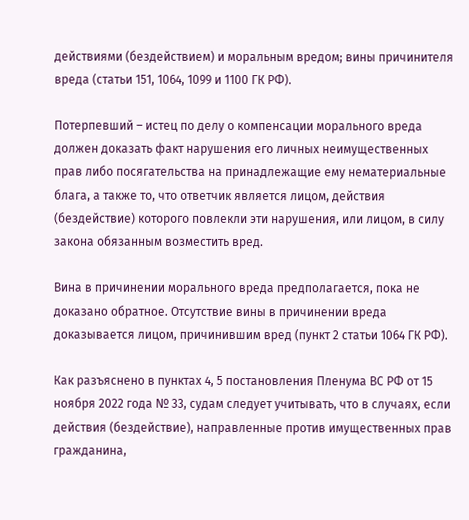действиями (бездействием) и моральным вредом; вины причинителя вреда (статьи 151, 1064, 1099 и 1100 ГК РФ).

Потерпевший – истец по делу о компенсации морального вреда должен доказать факт нарушения его личных неимущественных прав либо посягательства на принадлежащие ему нематериальные блага, а также то, что ответчик является лицом, действия (бездействие) которого повлекли эти нарушения, или лицом, в силу закона обязанным возместить вред.

Вина в причинении морального вреда предполагается, пока не доказано обратное. Отсутствие вины в причинении вреда доказывается лицом, причинившим вред (пункт 2 статьи 1064 ГК РФ).

Как разъяснено в пунктах 4, 5 постановления Пленума ВС РФ от 15 ноября 2022 года № 33, судам следует учитывать, что в случаях, если действия (бездействие), направленные против имущественных прав гражданина,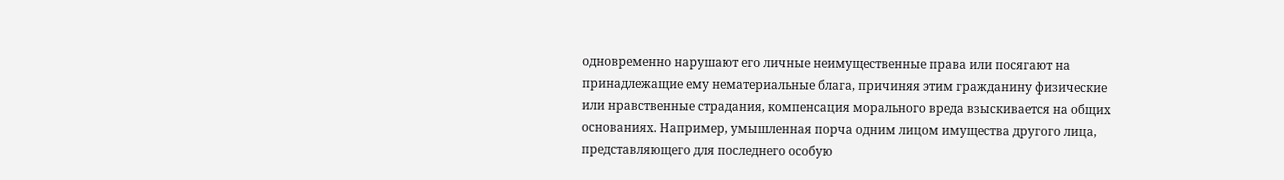одновременно нарушают его личные неимущественные права или посягают на принадлежащие ему нематериальные блага, причиняя этим гражданину физические или нравственные страдания, компенсация морального вреда взыскивается на общих основаниях. Например, умышленная порча одним лицом имущества другого лица, представляющего для последнего особую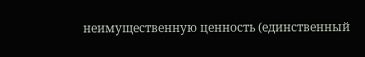неимущественную ценность (единственный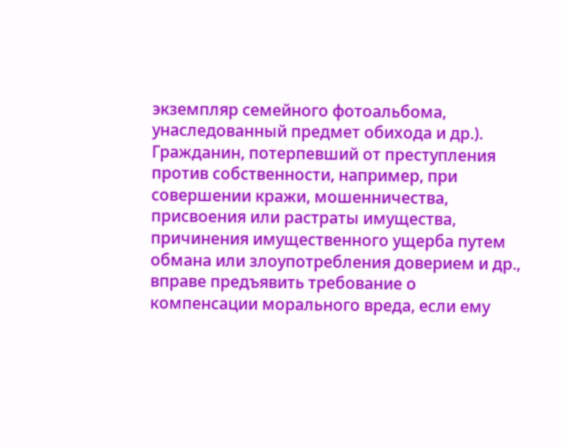экземпляр семейного фотоальбома, унаследованный предмет обихода и др.). Гражданин, потерпевший от преступления против собственности, например, при совершении кражи, мошенничества, присвоения или растраты имущества, причинения имущественного ущерба путем обмана или злоупотребления доверием и др., вправе предъявить требование о компенсации морального вреда, если ему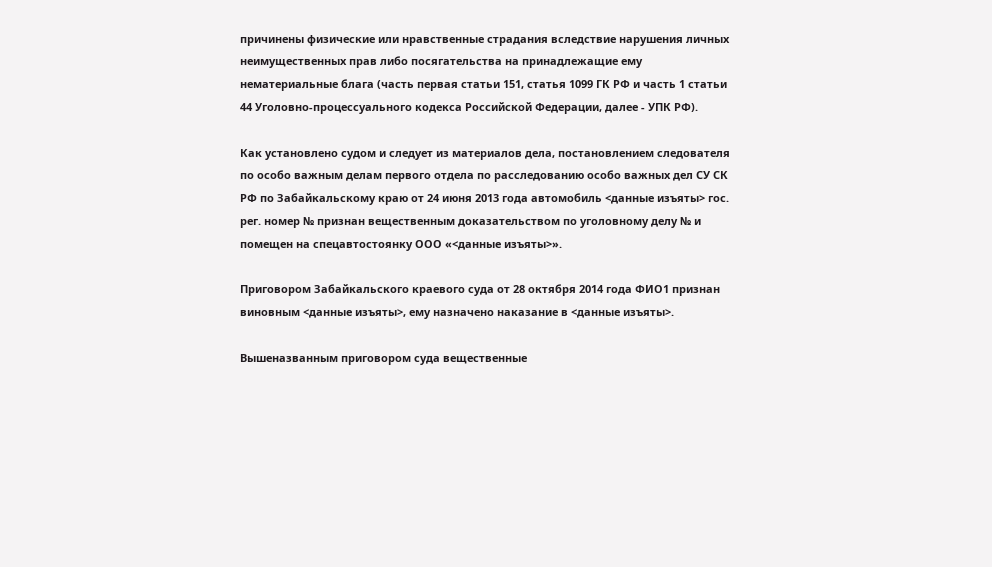причинены физические или нравственные страдания вследствие нарушения личных неимущественных прав либо посягательства на принадлежащие ему нематериальные блага (часть первая статьи 151, статья 1099 ГК РФ и часть 1 статьи 44 Уголовно-процессуального кодекса Российской Федерации, далее - УПК РФ).

Как установлено судом и следует из материалов дела, постановлением следователя по особо важным делам первого отдела по расследованию особо важных дел СУ СК РФ по Забайкальскому краю от 24 июня 2013 года автомобиль <данные изъяты> гос. рег. номер № признан вещественным доказательством по уголовному делу № и помещен на спецавтостоянку ООО «<данные изъяты>».

Приговором Забайкальского краевого суда от 28 октября 2014 года ФИО1 признан виновным <данные изъяты>, ему назначено наказание в <данные изъяты>.

Вышеназванным приговором суда вещественные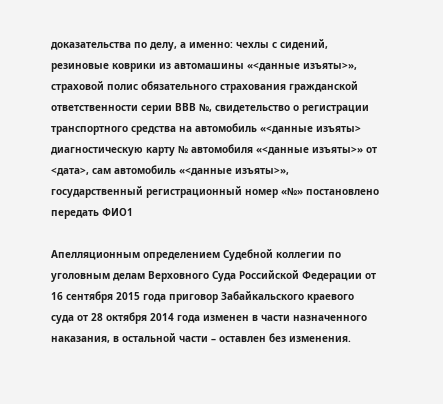доказательства по делу, а именно: чехлы с сидений, резиновые коврики из автомашины «<данные изъяты>», страховой полис обязательного страхования гражданской ответственности серии ВВВ №, свидетельство о регистрации транспортного средства на автомобиль «<данные изъяты> диагностическую карту № автомобиля «<данные изъяты>» от <дата>, сам автомобиль «<данные изъяты>», государственный регистрационный номер «№» постановлено передать ФИО1

Апелляционным определением Судебной коллегии по уголовным делам Верховного Суда Российской Федерации от 16 сентября 2015 года приговор Забайкальского краевого суда от 28 октября 2014 года изменен в части назначенного наказания, в остальной части – оставлен без изменения.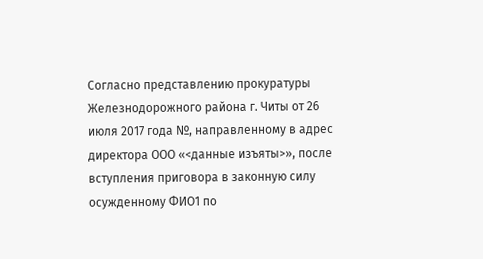Согласно представлению прокуратуры Железнодорожного района г. Читы от 26 июля 2017 года №, направленному в адрес директора ООО «<данные изъяты>», после вступления приговора в законную силу осужденному ФИО1 по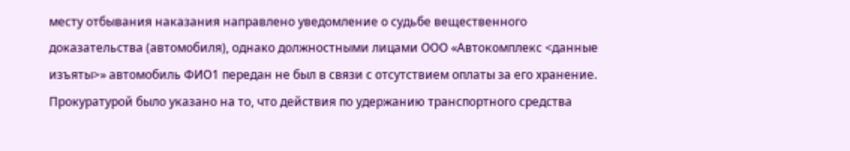месту отбывания наказания направлено уведомление о судьбе вещественного доказательства (автомобиля), однако должностными лицами ООО «Автокомплекс <данные изъяты>» автомобиль ФИО1 передан не был в связи с отсутствием оплаты за его хранение. Прокуратурой было указано на то, что действия по удержанию транспортного средства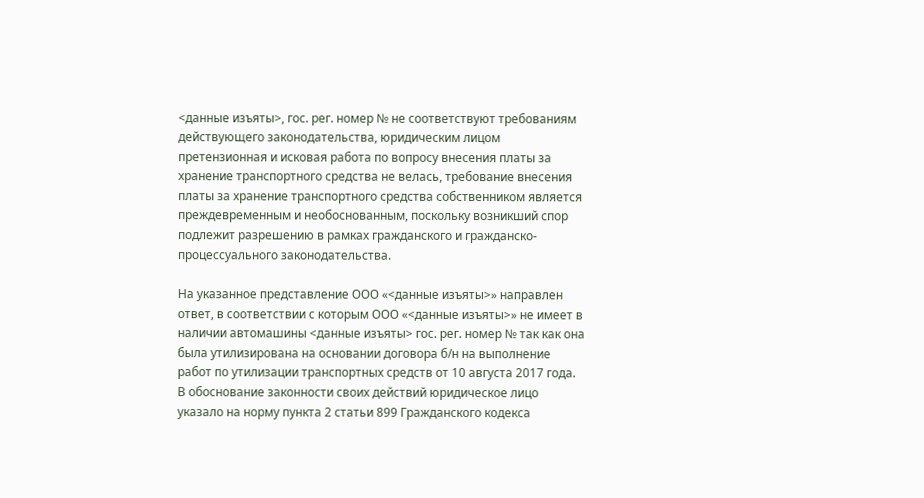<данные изъяты>, гос. рег. номер № не соответствуют требованиям действующего законодательства, юридическим лицом претензионная и исковая работа по вопросу внесения платы за хранение транспортного средства не велась, требование внесения платы за хранение транспортного средства собственником является преждевременным и необоснованным, поскольку возникший спор подлежит разрешению в рамках гражданского и гражданско-процессуального законодательства.

На указанное представление ООО «<данные изъяты>» направлен ответ, в соответствии с которым ООО «<данные изъяты>» не имеет в наличии автомашины <данные изъяты> гос. рег. номер № так как она была утилизирована на основании договора б/н на выполнение работ по утилизации транспортных средств от 10 августа 2017 года. В обоснование законности своих действий юридическое лицо указало на норму пункта 2 статьи 899 Гражданского кодекса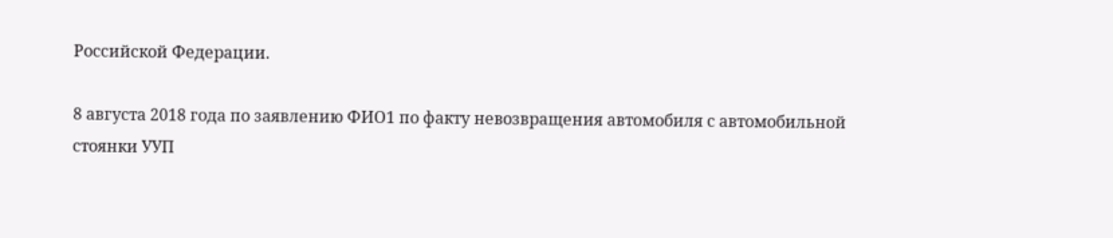Российской Федерации.

8 августа 2018 года по заявлению ФИО1 по факту невозвращения автомобиля с автомобильной стоянки УУП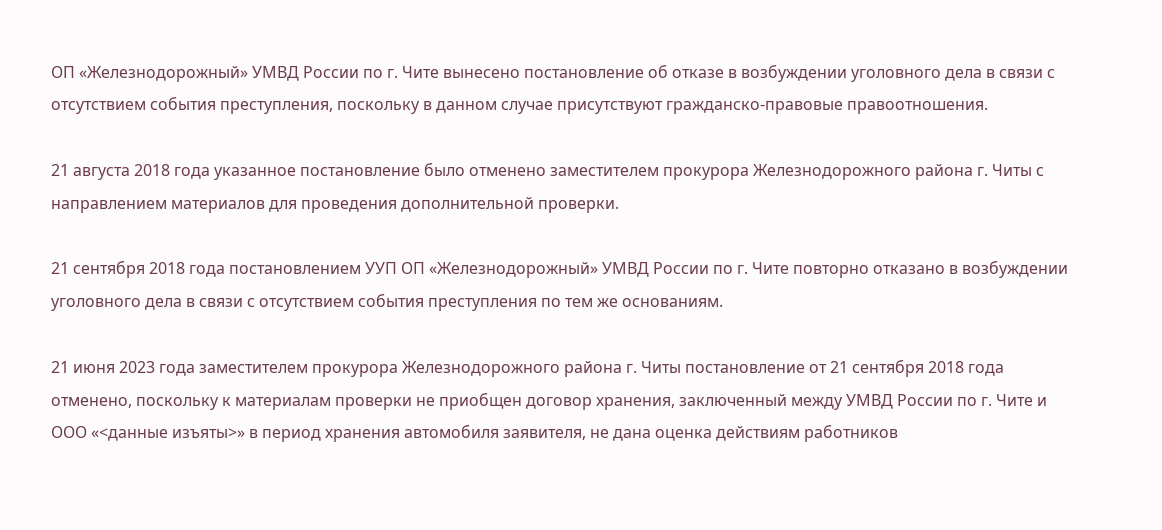ОП «Железнодорожный» УМВД России по г. Чите вынесено постановление об отказе в возбуждении уголовного дела в связи с отсутствием события преступления, поскольку в данном случае присутствуют гражданско-правовые правоотношения.

21 августа 2018 года указанное постановление было отменено заместителем прокурора Железнодорожного района г. Читы с направлением материалов для проведения дополнительной проверки.

21 сентября 2018 года постановлением УУП ОП «Железнодорожный» УМВД России по г. Чите повторно отказано в возбуждении уголовного дела в связи с отсутствием события преступления по тем же основаниям.

21 июня 2023 года заместителем прокурора Железнодорожного района г. Читы постановление от 21 сентября 2018 года отменено, поскольку к материалам проверки не приобщен договор хранения, заключенный между УМВД России по г. Чите и ООО «<данные изъяты>» в период хранения автомобиля заявителя, не дана оценка действиям работников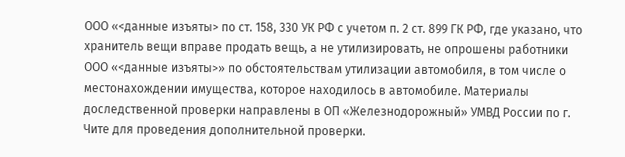ООО «<данные изъяты> по ст. 158, 330 УК РФ с учетом п. 2 ст. 899 ГК РФ, где указано, что хранитель вещи вправе продать вещь, а не утилизировать, не опрошены работники ООО «<данные изъяты>» по обстоятельствам утилизации автомобиля, в том числе о местонахождении имущества, которое находилось в автомобиле. Материалы доследственной проверки направлены в ОП «Железнодорожный» УМВД России по г. Чите для проведения дополнительной проверки.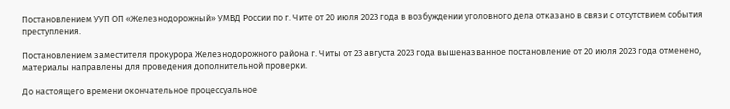Постановлением УУП ОП «Железнодорожный» УМВД России по г. Чите от 20 июля 2023 года в возбуждении уголовного дела отказано в связи с отсутствием события преступления.

Постановлением заместителя прокурора Железнодорожного района г. Читы от 23 августа 2023 года вышеназванное постановление от 20 июля 2023 года отменено, материалы направлены для проведения дополнительной проверки.

До настоящего времени окончательное процессуальное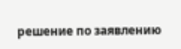решение по заявлению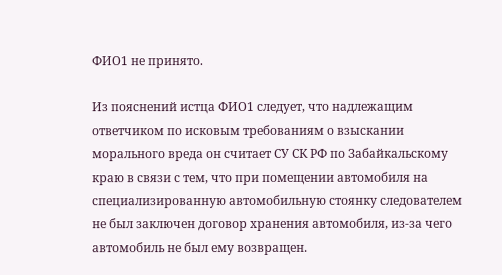ФИО1 не принято.

Из пояснений истца ФИО1 следует, что надлежащим ответчиком по исковым требованиям о взыскании морального вреда он считает СУ СК РФ по Забайкальскому краю в связи с тем, что при помещении автомобиля на специализированную автомобильную стоянку следователем не был заключен договор хранения автомобиля, из-за чего автомобиль не был ему возвращен.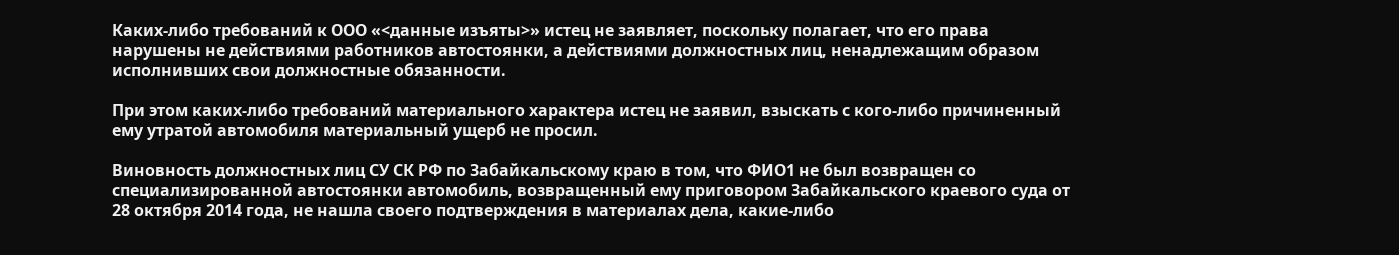Каких-либо требований к ООО «<данные изъяты>» истец не заявляет, поскольку полагает, что его права нарушены не действиями работников автостоянки, а действиями должностных лиц, ненадлежащим образом исполнивших свои должностные обязанности.

При этом каких-либо требований материального характера истец не заявил, взыскать с кого-либо причиненный ему утратой автомобиля материальный ущерб не просил.

Виновность должностных лиц СУ СК РФ по Забайкальскому краю в том, что ФИО1 не был возвращен со специализированной автостоянки автомобиль, возвращенный ему приговором Забайкальского краевого суда от 28 октября 2014 года, не нашла своего подтверждения в материалах дела, какие-либо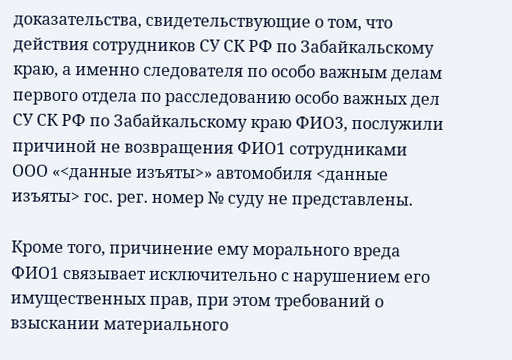доказательства, свидетельствующие о том, что действия сотрудников СУ СК РФ по Забайкальскому краю, а именно следователя по особо важным делам первого отдела по расследованию особо важных дел СУ СК РФ по Забайкальскому краю ФИО3, послужили причиной не возвращения ФИО1 сотрудниками ООО «<данные изъяты>» автомобиля <данные изъяты> гос. рег. номер № суду не представлены.

Кроме того, причинение ему морального вреда ФИО1 связывает исключительно с нарушением его имущественных прав, при этом требований о взыскании материального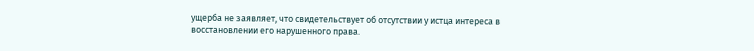ущерба не заявляет, что свидетельствует об отсутствии у истца интереса в восстановлении его нарушенного права.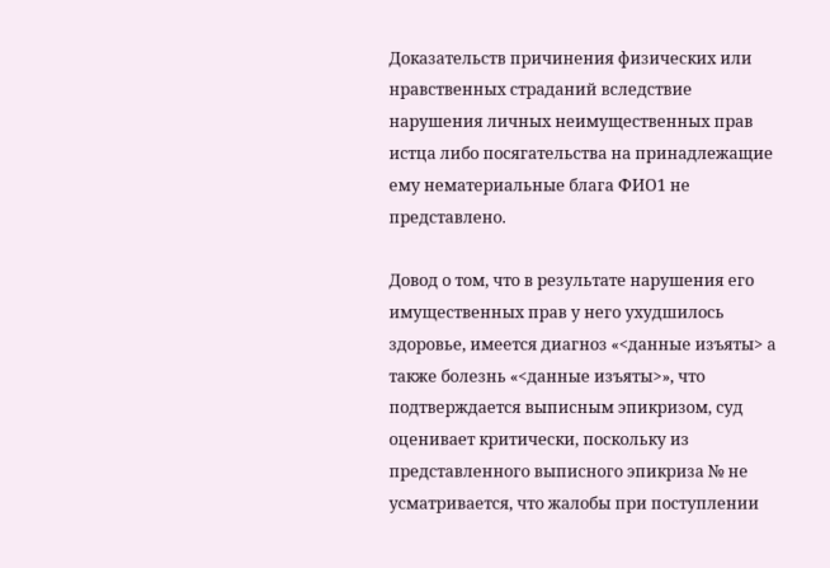Доказательств причинения физических или нравственных страданий вследствие нарушения личных неимущественных прав истца либо посягательства на принадлежащие ему нематериальные блага ФИО1 не представлено.

Довод о том, что в результате нарушения его имущественных прав у него ухудшилось здоровье, имеется диагноз «<данные изъяты> а также болезнь «<данные изъяты>», что подтверждается выписным эпикризом, суд оценивает критически, поскольку из представленного выписного эпикриза № не усматривается, что жалобы при поступлении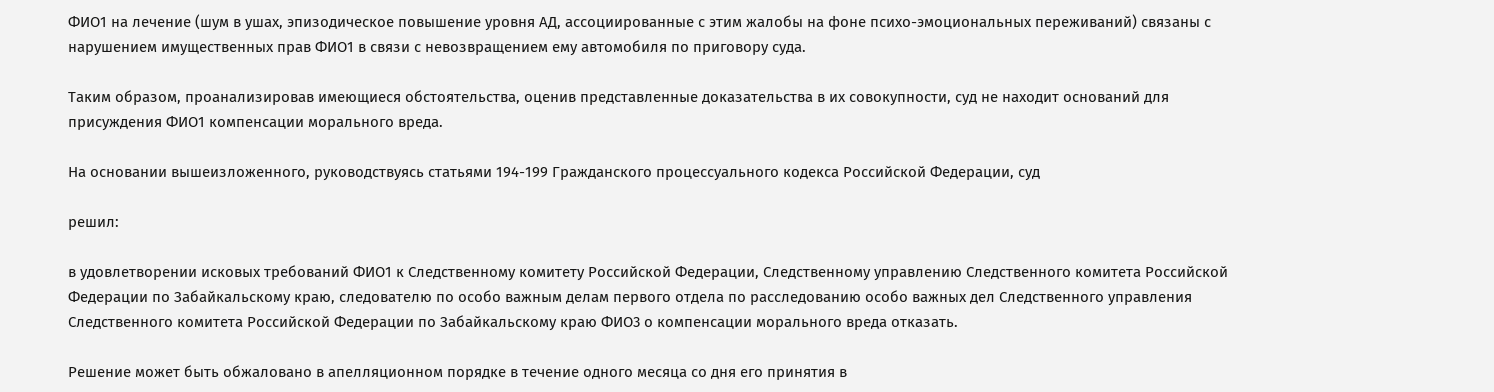ФИО1 на лечение (шум в ушах, эпизодическое повышение уровня АД, ассоциированные с этим жалобы на фоне психо-эмоциональных переживаний) связаны с нарушением имущественных прав ФИО1 в связи с невозвращением ему автомобиля по приговору суда.

Таким образом, проанализировав имеющиеся обстоятельства, оценив представленные доказательства в их совокупности, суд не находит оснований для присуждения ФИО1 компенсации морального вреда.

На основании вышеизложенного, руководствуясь статьями 194-199 Гражданского процессуального кодекса Российской Федерации, суд

решил:

в удовлетворении исковых требований ФИО1 к Следственному комитету Российской Федерации, Следственному управлению Следственного комитета Российской Федерации по Забайкальскому краю, следователю по особо важным делам первого отдела по расследованию особо важных дел Следственного управления Следственного комитета Российской Федерации по Забайкальскому краю ФИО3 о компенсации морального вреда отказать.

Решение может быть обжаловано в апелляционном порядке в течение одного месяца со дня его принятия в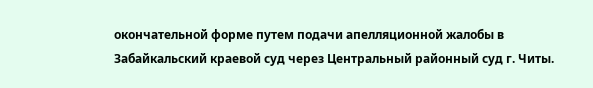окончательной форме путем подачи апелляционной жалобы в Забайкальский краевой суд через Центральный районный суд г. Читы.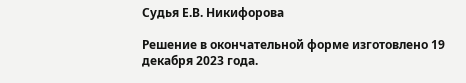Судья Е.В. Никифорова

Решение в окончательной форме изготовлено 19 декабря 2023 года.